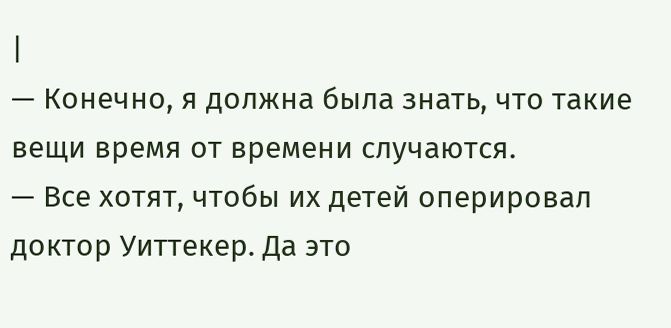|
— Конечно, я должна была знать, что такие вещи время от времени случаются.
— Все хотят, чтобы их детей оперировал доктор Уиттекер. Да это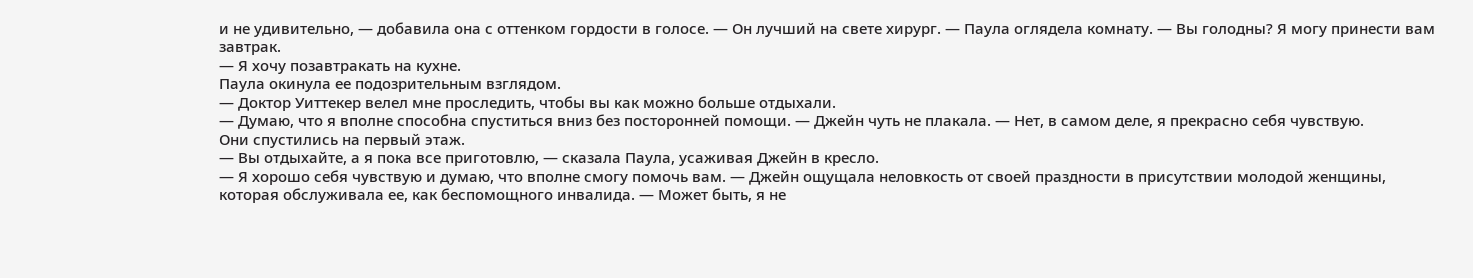и не удивительно, — добавила она с оттенком гордости в голосе. — Он лучший на свете хирург. — Паула оглядела комнату. — Вы голодны? Я могу принести вам завтрак.
— Я хочу позавтракать на кухне.
Паула окинула ее подозрительным взглядом.
— Доктор Уиттекер велел мне проследить, чтобы вы как можно больше отдыхали.
— Думаю, что я вполне способна спуститься вниз без посторонней помощи. — Джейн чуть не плакала. — Нет, в самом деле, я прекрасно себя чувствую.
Они спустились на первый этаж.
— Вы отдыхайте, а я пока все приготовлю, — сказала Паула, усаживая Джейн в кресло.
— Я хорошо себя чувствую и думаю, что вполне смогу помочь вам. — Джейн ощущала неловкость от своей праздности в присутствии молодой женщины, которая обслуживала ее, как беспомощного инвалида. — Может быть, я не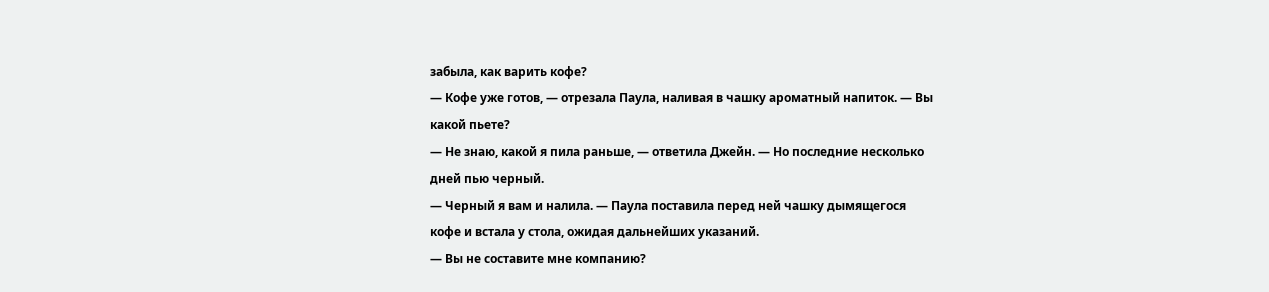забыла, как варить кофе?
— Кофе уже готов, — отрезала Паула, наливая в чашку ароматный напиток. — Вы какой пьете?
— Не знаю, какой я пила раньше, — ответила Джейн. — Но последние несколько дней пью черный.
— Черный я вам и налила. — Паула поставила перед ней чашку дымящегося кофе и встала у стола, ожидая дальнейших указаний.
— Вы не составите мне компанию?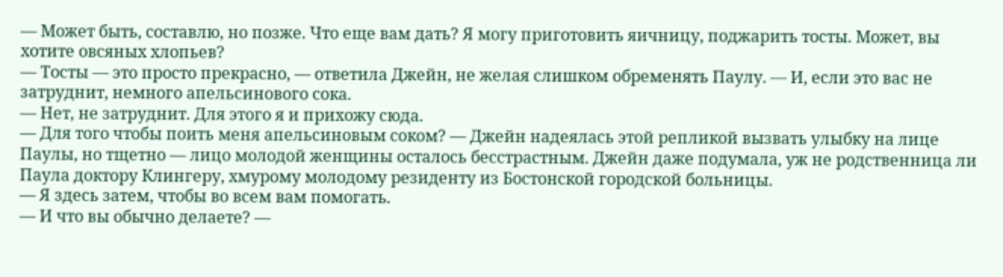— Может быть, составлю, но позже. Что еще вам дать? Я могу приготовить яичницу, поджарить тосты. Может, вы хотите овсяных хлопьев?
— Тосты — это просто прекрасно, — ответила Джейн, не желая слишком обременять Паулу. — И, если это вас не затруднит, немного апельсинового сока.
— Нет, не затруднит. Для этого я и прихожу сюда.
— Для того чтобы поить меня апельсиновым соком? — Джейн надеялась этой репликой вызвать улыбку на лице Паулы, но тщетно — лицо молодой женщины осталось бесстрастным. Джейн даже подумала, уж не родственница ли Паула доктору Клингеру, хмурому молодому резиденту из Бостонской городской больницы.
— Я здесь затем, чтобы во всем вам помогать.
— И что вы обычно делаете? —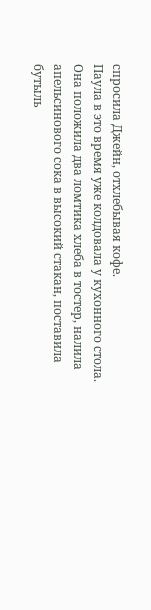спросила Джейн, отхлебывая кофе.
Паула в это время уже колдовала у кухонного стола. Она положила два ломтика хлеба в тостер, налила апельсинового сока в высокий стакан, поставила бутыль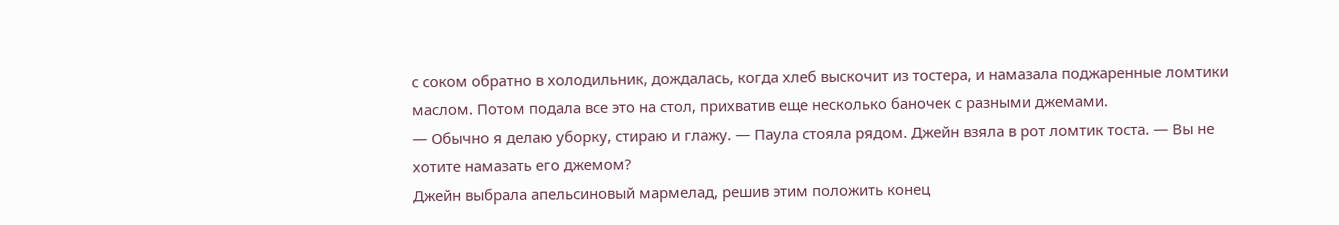с соком обратно в холодильник, дождалась, когда хлеб выскочит из тостера, и намазала поджаренные ломтики маслом. Потом подала все это на стол, прихватив еще несколько баночек с разными джемами.
— Обычно я делаю уборку, стираю и глажу. — Паула стояла рядом. Джейн взяла в рот ломтик тоста. — Вы не хотите намазать его джемом?
Джейн выбрала апельсиновый мармелад, решив этим положить конец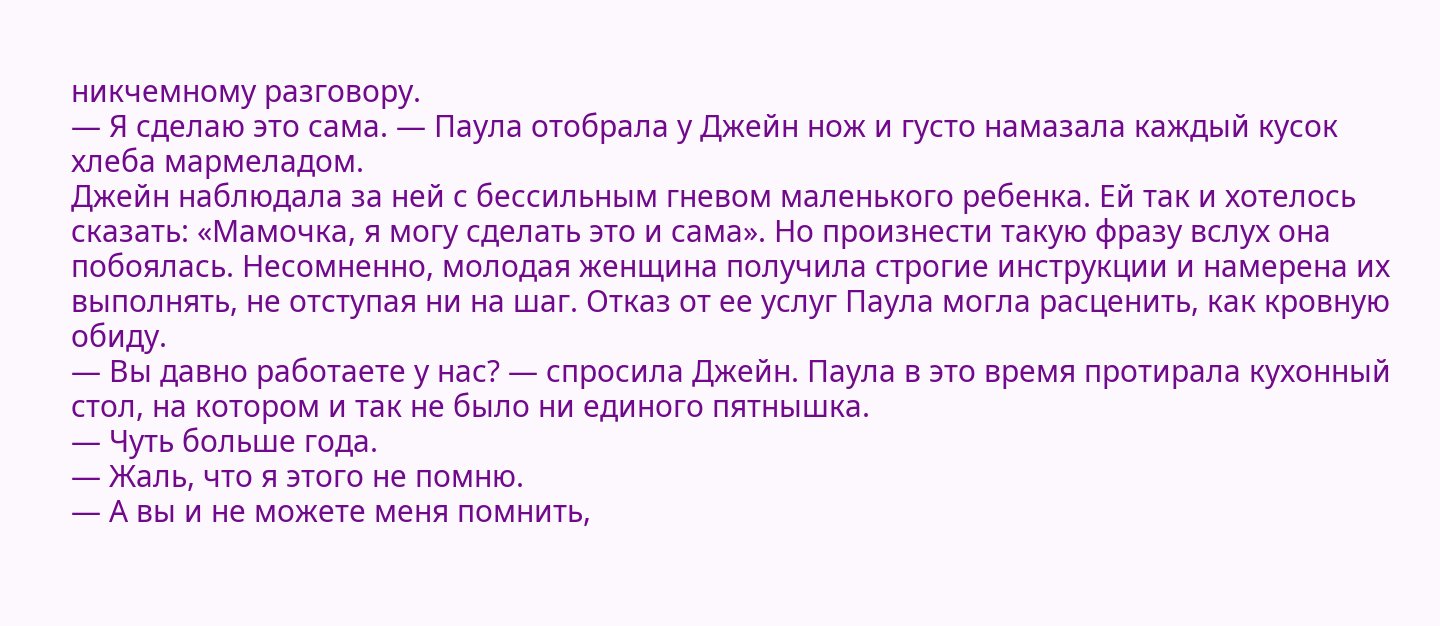никчемному разговору.
— Я сделаю это сама. — Паула отобрала у Джейн нож и густо намазала каждый кусок хлеба мармеладом.
Джейн наблюдала за ней с бессильным гневом маленького ребенка. Ей так и хотелось сказать: «Мамочка, я могу сделать это и сама». Но произнести такую фразу вслух она побоялась. Несомненно, молодая женщина получила строгие инструкции и намерена их выполнять, не отступая ни на шаг. Отказ от ее услуг Паула могла расценить, как кровную обиду.
— Вы давно работаете у нас? — спросила Джейн. Паула в это время протирала кухонный стол, на котором и так не было ни единого пятнышка.
— Чуть больше года.
— Жаль, что я этого не помню.
— А вы и не можете меня помнить,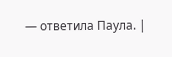— ответила Паула. |